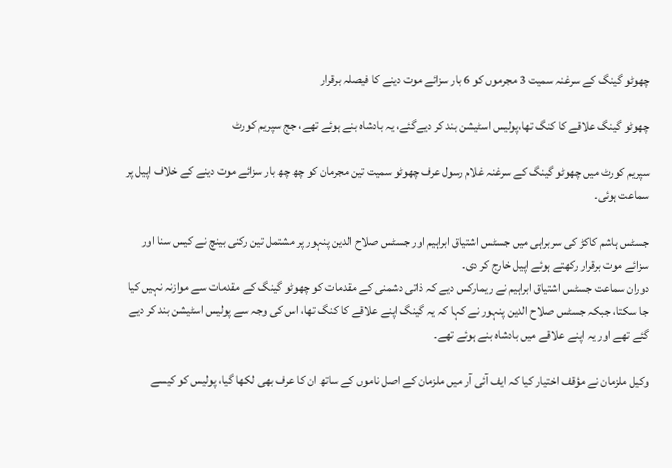چھوٹو گینگ کے سرغنہ سمیت 3 مجرموں کو 6 بار سزائے موت دینے کا فیصلہ برقرار

چھوٹو گینگ علاقے کا کنگ تھا،پولیس اسٹیشن بند کر دیےگئے، یہ بادشاہ بنے ہوئے تھے، جج سپریم کورٹ

سپریم کورٹ میں چھوٹو گینگ کے سرغنہ غلام رسول عرف چھوٹو سمیت تین مجرمان کو چھ چھ بار سزائے موت دینے کے خلاف اپیل پر سماعت ہوئی۔

جسٹس ہاشم کاکڑ کی سربراہی میں جسٹس اشتیاق ابراہیم اور جسٹس صلاح الدین پنہور پر مشتمل تین رکنی بینچ نے کیس سنا اور سزائے موت برقرار رکھتے ہوئے اپیل خارج کر دی۔
دوران سماعت جسٹس اشتیاق ابراہیم نے ریمارکس دیے کہ ذاتی دشمنی کے مقدمات کو چھوٹو گینگ کے مقدمات سے موازنہ نہیں کیا جا سکتا، جبکہ جسٹس صلاح الدین پنہور نے کہا کہ یہ گینگ اپنے علاقے کا کنگ تھا، اس کی وجہ سے پولیس اسٹیشن بند کر دیے گئے تھے اور یہ اپنے علاقے میں بادشاہ بنے ہوئے تھے۔

وکیل ملزمان نے مؤقف اختیار کیا کہ ایف آئی آر میں ملزمان کے اصل ناموں کے ساتھ ان کا عرف بھی لکھا گیا، پولیس کو کیسے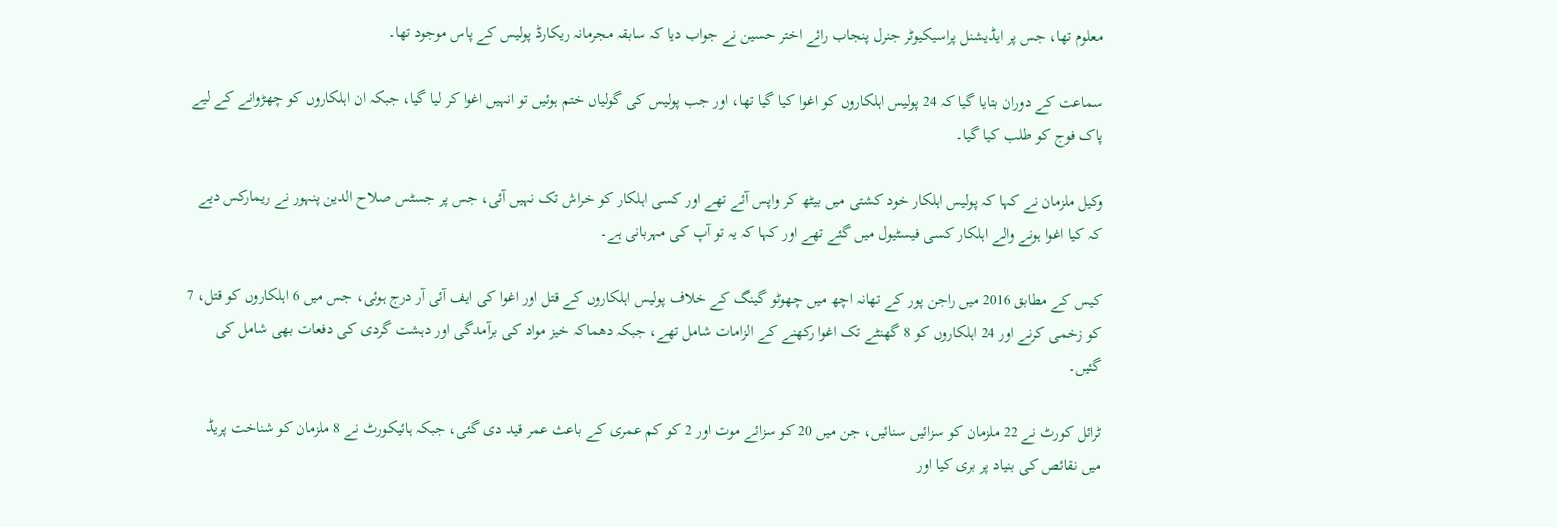معلوم تھا، جس پر ایڈیشنل پراسیکیوٹر جنرل پنجاب رائے اختر حسین نے جواب دیا کہ سابقہ مجرمانہ ریکارڈ پولیس کے پاس موجود تھا۔

سماعت کے دوران بتایا گیا کہ 24 پولیس اہلکاروں کو اغوا کیا گیا تھا، اور جب پولیس کی گولیاں ختم ہوئیں تو انہیں اغوا کر لیا گیا، جبکہ ان اہلکاروں کو چھڑوانے کے لیے پاک فوج کو طلب کیا گیا۔

وکیل ملزمان نے کہا کہ پولیس اہلکار خود کشتی میں بیٹھ کر واپس آئے تھے اور کسی اہلکار کو خراش تک نہیں آئی، جس پر جسٹس صلاح الدین پنہور نے ریمارکس دیے کہ کیا اغوا ہونے والے اہلکار کسی فیسٹیول میں گئے تھے اور کہا کہ یہ تو آپ کی مہربانی ہے۔

کیس کے مطابق 2016 میں راجن پور کے تھانہ اچھ میں چھوٹو گینگ کے خلاف پولیس اہلکاروں کے قتل اور اغوا کی ایف آئی آر درج ہوئی، جس میں 6 اہلکاروں کو قتل، 7 کو زخمی کرنے اور 24 اہلکاروں کو 8 گھنٹے تک اغوا رکھنے کے الزامات شامل تھے، جبکہ دھماکہ خیز مواد کی برآمدگی اور دہشت گردی کی دفعات بھی شامل کی گئیں۔

ٹرائل کورٹ نے 22 ملزمان کو سزائیں سنائیں، جن میں 20 کو سزائے موت اور 2 کو کم عمری کے باعث عمر قید دی گئی، جبکہ ہائیکورٹ نے 8 ملزمان کو شناخت پریڈ میں نقائص کی بنیاد پر بری کیا اور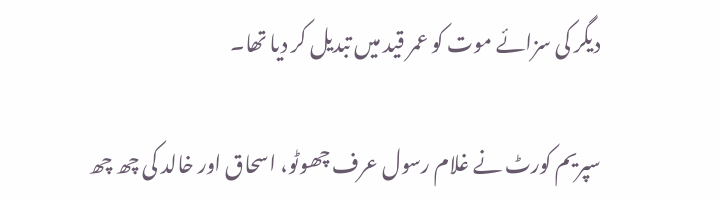دیگر کی سزائے موت کو عمر قید میں تبدیل کر دیا تھا۔

سپریم کورٹ نے غلام رسول عرف چھوٹو، اسحاق اور خالد کی چھ چھ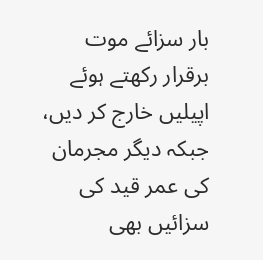بار سزائے موت برقرار رکھتے ہوئے اپیلیں خارج کر دیں، جبکہ دیگر مجرمان کی عمر قید کی سزائیں بھی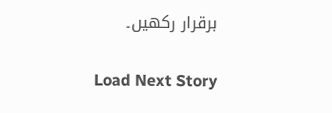برقرار رکھیں۔

Load Next Story